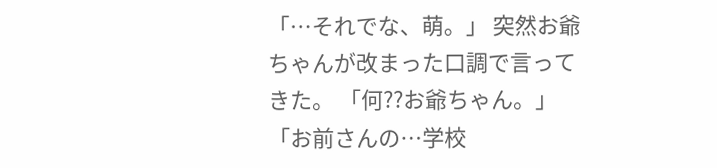「…それでな、萌。」 突然お爺ちゃんが改まった口調で言ってきた。 「何??お爺ちゃん。」 「お前さんの…学校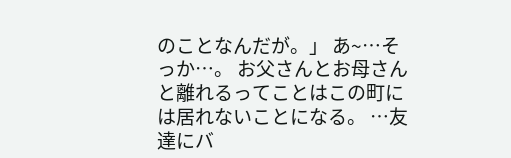のことなんだが。」 あ~…そっか…。 お父さんとお母さんと離れるってことはこの町には居れないことになる。 …友達にバ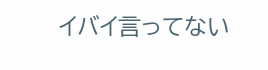イバイ言ってない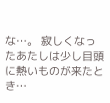な…。 寂しくなったあたしは少し目頭に熱いものが来たとき…